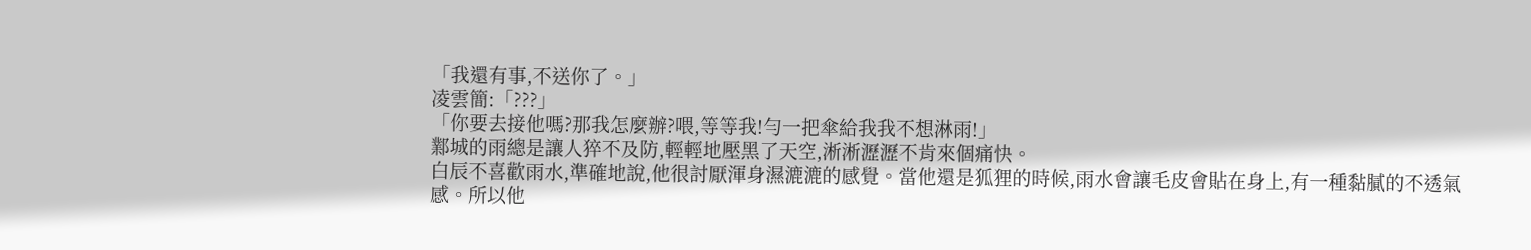「我還有事,不送你了。」
凌雲簡:「???」
「你要去接他嗎?那我怎麼辦?喂,等等我!勻一把傘給我我不想淋雨!」
鄴城的雨總是讓人猝不及防,輕輕地壓黑了天空,淅淅瀝瀝不肯來個痛快。
白辰不喜歡雨水,準確地說,他很討厭渾身濕漉漉的感覺。當他還是狐狸的時候,雨水會讓毛皮會貼在身上,有一種黏膩的不透氣感。所以他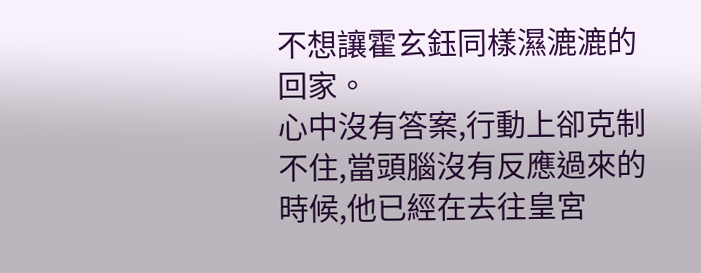不想讓霍玄鈺同樣濕漉漉的回家。
心中沒有答案,行動上卻克制不住,當頭腦沒有反應過來的時候,他已經在去往皇宮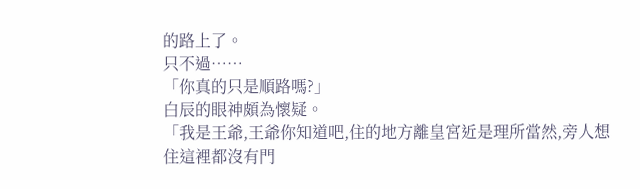的路上了。
只不過……
「你真的只是順路嗎?」
白辰的眼神頗為懷疑。
「我是王爺,王爺你知道吧,住的地方離皇宮近是理所當然,旁人想住這裡都沒有門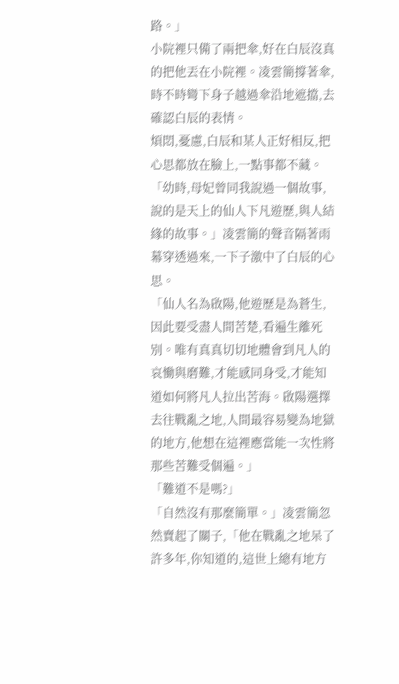路。」
小院裡只備了兩把傘,好在白辰沒真的把他丟在小院裡。凌雲簡撐著傘,時不時彎下身子越過傘沿地遮擋,去確認白辰的表情。
煩悶,憂慮,白辰和某人正好相反,把心思都放在臉上,一點事都不藏。
「幼時,母妃曾同我說過一個故事,說的是天上的仙人下凡遊歷,與人結緣的故事。」凌雲簡的聲音隔著雨幕穿透過來,一下子激中了白辰的心思。
「仙人名為啟陽,他遊歷是為蒼生,因此要受盡人間苦楚,看遍生離死別。唯有真真切切地體會到凡人的哀慟與磨難,才能感同身受,才能知道如何將凡人拉出苦海。啟陽選擇去往戰亂之地,人間最容易變為地獄的地方,他想在這裡應當能一次性將那些苦難受個遍。」
「難道不是嗎?」
「自然沒有那麼簡單。」凌雲簡忽然賣起了關子,「他在戰亂之地呆了許多年,你知道的,這世上總有地方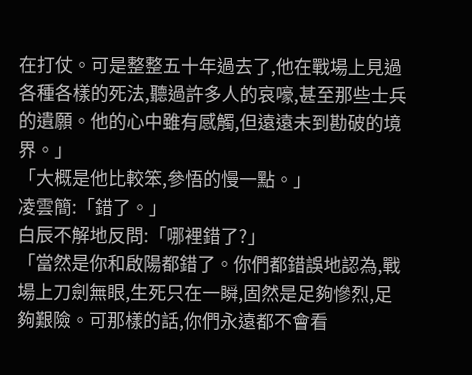在打仗。可是整整五十年過去了,他在戰場上見過各種各樣的死法,聽過許多人的哀嚎,甚至那些士兵的遺願。他的心中雖有感觸,但遠遠未到勘破的境界。」
「大概是他比較笨,參悟的慢一點。」
凌雲簡:「錯了。」
白辰不解地反問:「哪裡錯了?」
「當然是你和啟陽都錯了。你們都錯誤地認為,戰場上刀劍無眼,生死只在一瞬,固然是足夠慘烈,足夠艱險。可那樣的話,你們永遠都不會看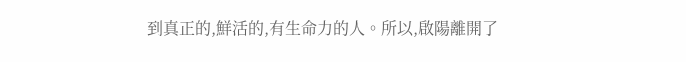到真正的,鮮活的,有生命力的人。所以,啟陽離開了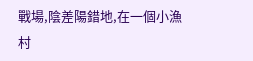戰場,陰差陽錯地,在一個小漁村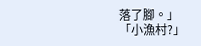落了腳。」
「小漁村?」